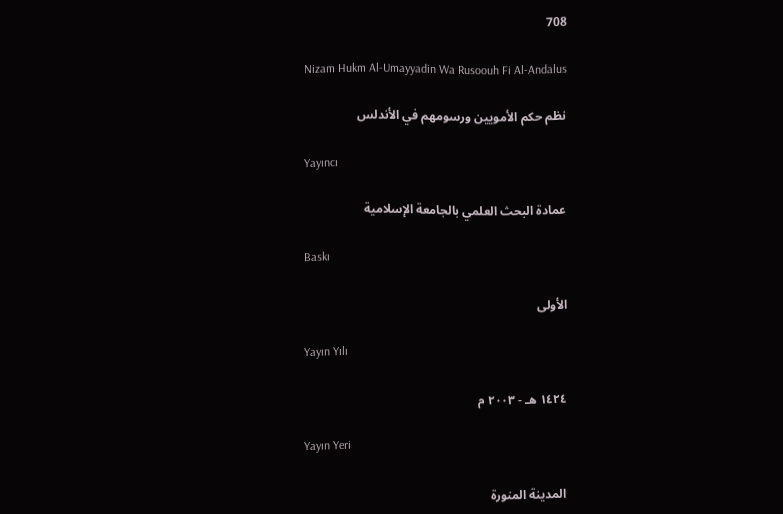708

Nizam Hukm Al-Umayyadin Wa Rusoouh Fi Al-Andalus

نظم حكم الأمويين ورسومهم في الأندلس

Yayıncı

عمادة البحث العلمي بالجامعة الإسلامية

Baskı

الأولى

Yayın Yılı

١٤٢٤ هـ - ٢٠٠٣ م

Yayın Yeri

المدينة المنورة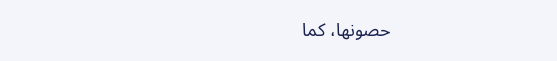حصونها، كما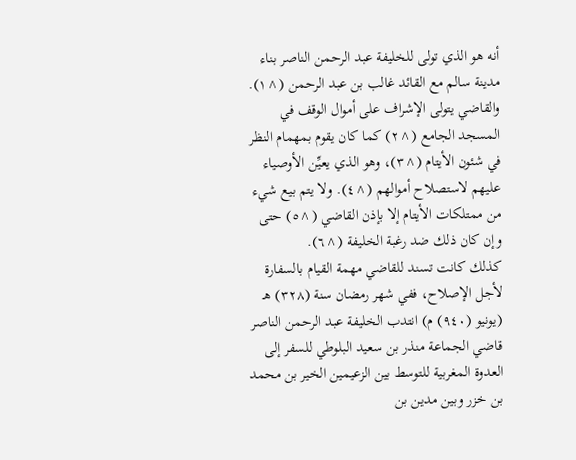أنه هو الذي تولى للخليفة عبد الرحمن الناصر بناء مدينة سالم مع القائد غالب بن عبد الرحمن (^١).
والقاضي يتولى الإشراف على أموال الوقف في المسجد الجامع (^٢) كما كان يقوم بمهمام النظر في شئون الأيتام (^٣)، وهو الذي يعيِّن الأوصياء عليهم لاستصلاح أموالهم (^٤). ولا يتم بيع شيء من ممتلكات الأيتام إلا بإذن القاضي (^٥) حتى وإن كان ذلك ضد رغبة الخليفة (^٦).
كذلك كانت تسند للقاضي مهمة القيام بالسفارة لأجل الإصلاح، ففي شهر رمضان سنة (٣٢٨) هـ (يونيو (٩٤٠) م) انتدب الخليفة عبد الرحمن الناصر قاضي الجماعة منذر بن سعيد البلوطي للسفر إلى العدوة المغربية للتوسط بين الزعيمين الخير بن محمد بن خزر وبين مدين بن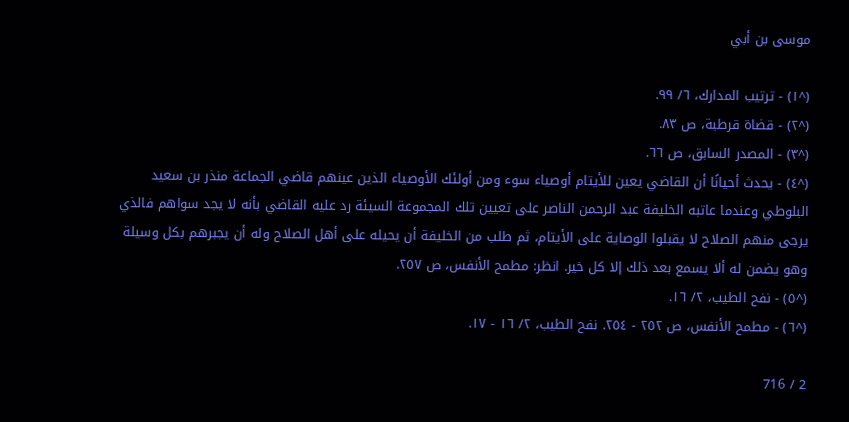موسى بن أبي

(^١) - ترتيب المدارك، ٦/ ٩٩.
(^٢) - قضاة قرطبة، ص ٨٣.
(^٣) - المصدر السابق، ص ٦٦.
(^٤) - يحدث أحيانًا أن القاضي يعين للأيتام أوصياء سوء ومن أولئك الأوصياء الذين عينهم قاضي الجماعة منذر بن سعيد البلوطي وعندما عاتبه الخليفة عبد الرحمن الناصر على تعيين تلك المجموعة السيئة رد عليه القاضي بأنه لا يجد سواهم فالذي يرجى منهم الصلاح لا يقبلوا الوصاية على الأيتام، ثم طلب من الخليفة أن يحيله على أهل الصلاح وله أن يجبرهم بكل وسيلة وهو يضمن له ألا يسمع بعد ذلك إلا كل خير. انظر: مطمح الأنفس، ص ٢٥٧.
(^٥) - نفح الطيب، ٢/ ١٦.
(^٦) - مطمح الأنفس، ص ٢٥٢ - ٢٥٤. نفح الطيب، ٢/ ١٦ - ١٧.

2 / 716